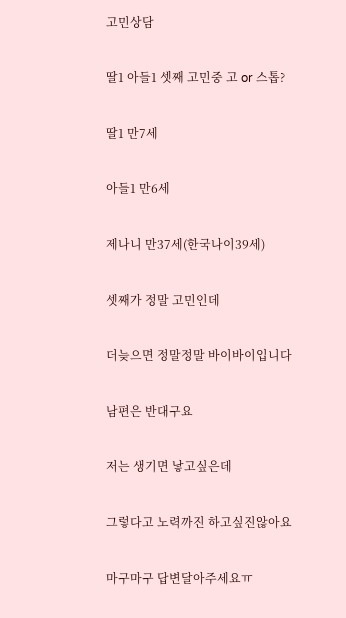고민상담

딸1 아들1 셋째 고민중 고 or 스톱?

딸1 만7세

아들1 만6세

제나니 만37세(한국나이39세)

셋째가 정말 고민인데

더늦으면 정말정말 바이바이입니다

남편은 반대구요

저는 생기면 낳고싶은데

그렇다고 노력까진 하고싶진않아요

마구마구 답변달아주세요ㅠ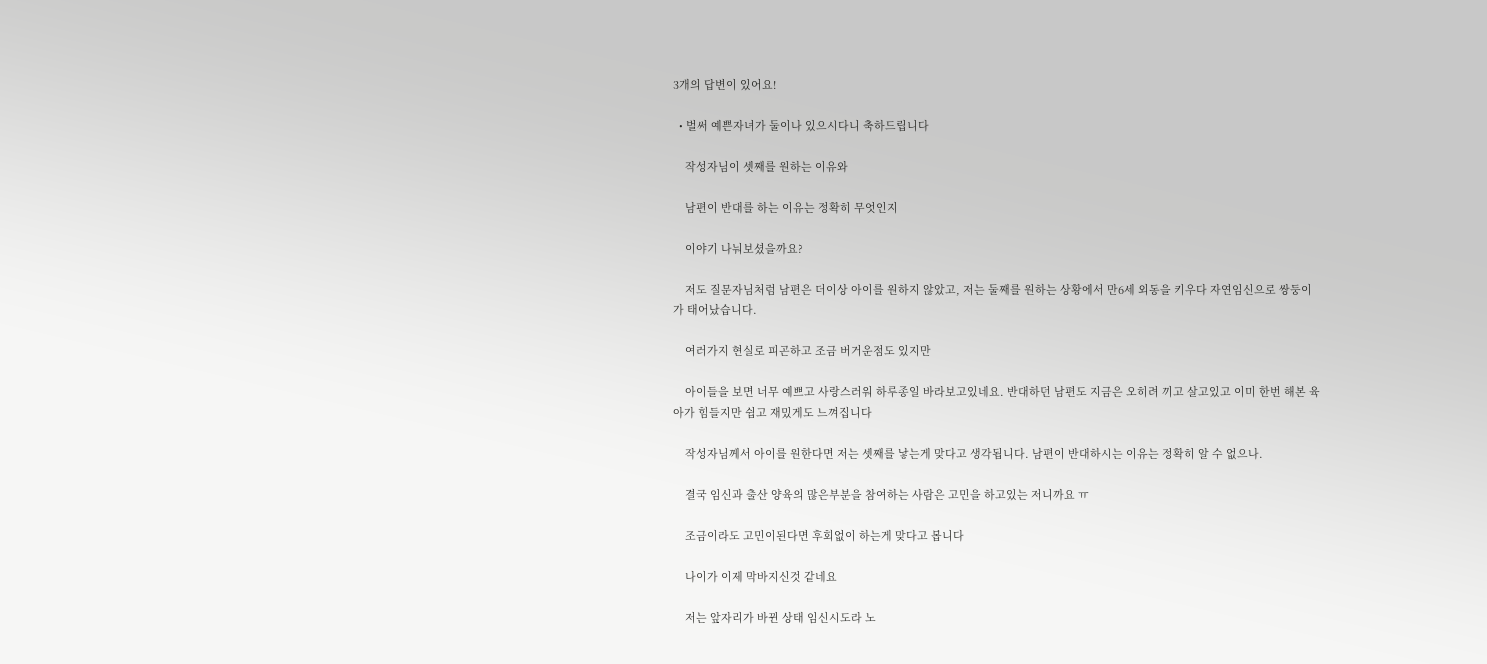3개의 답변이 있어요!

  • 벌써 예쁜자녀가 둘이나 있으시다니 축하드립니다

    작성자님이 셋째를 원하는 이유와

    남편이 반대를 하는 이유는 정확히 무엇인지

    이야기 나눠보셨을까요?

    저도 질문자님처럼 남편은 더이상 아이를 원하지 않았고, 저는 둘째를 원하는 상황에서 만6세 외동을 키우다 자연임신으로 쌍둥이가 태어났습니다.

    여러가지 현실로 피곤하고 조금 버거운점도 있지만

    아이들을 보면 너무 예쁘고 사랑스러워 하루종일 바라보고있네요. 반대하던 남편도 지금은 오히려 끼고 살고있고 이미 한번 해본 육아가 힘들지만 쉽고 재밌게도 느껴집니다

    작성자님께서 아이를 원한다면 저는 셋째를 낳는게 맞다고 생각됩니다. 남편이 반대하시는 이유는 정확히 알 수 없으나.

    결국 임신과 출산 양육의 많은부분을 참여하는 사람은 고민을 하고있는 저니까요 ㅠ

    조금이라도 고민이된다면 후회없이 하는게 맞다고 봅니다

    나이가 이제 막바지신것 같네요

    저는 앞자리가 바뀐 상태 임신시도라 노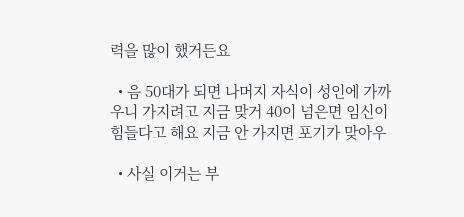력을 많이 했거든요

  • 음 50대가 되면 나머지 자식이 성인에 가까우니 가지려고 지금 맞거 40이 넘은면 임신이 힘들다고 해요 지금 안 가지면 포기가 맞아우

  • 사실 이거는 부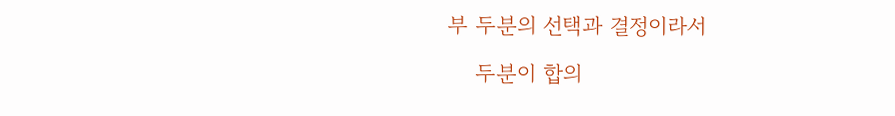부 두분의 선택과 결정이라서

    두분이 합의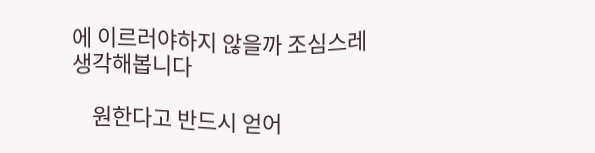에 이르러야하지 않을까 조심스레 생각해봅니다

    원한다고 반드시 얻어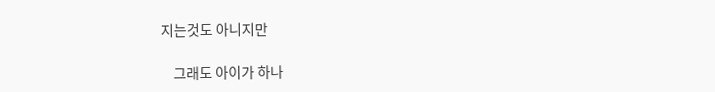지는것도 아니지만

    그래도 아이가 하나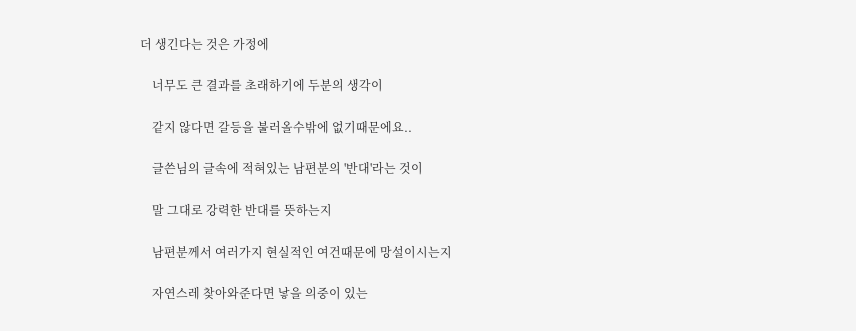더 생긴다는 것은 가정에

    너무도 큰 결과를 초래하기에 두분의 생각이

    같지 않다면 갈등을 불러올수밖에 없기때문에요..

    글쓴님의 글속에 적혀있는 남편분의 '반대'라는 것이

    말 그대로 강력한 반대를 뜻하는지

    남편분께서 여러가지 현실적인 여건때문에 망설이시는지

    자연스레 찾아와준다면 낳을 의중이 있는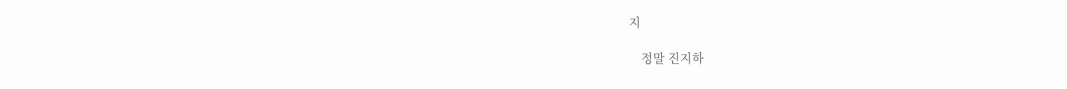지

    정말 진지하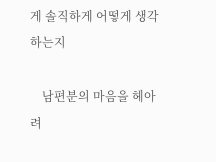게 솔직하게 어떻게 생각하는지

    남편분의 마음을 헤아려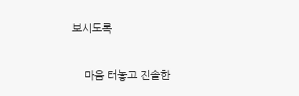보시도록

    마음 터놓고 진솔한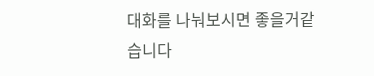대화를 나눠보시면 좋을거같습니다